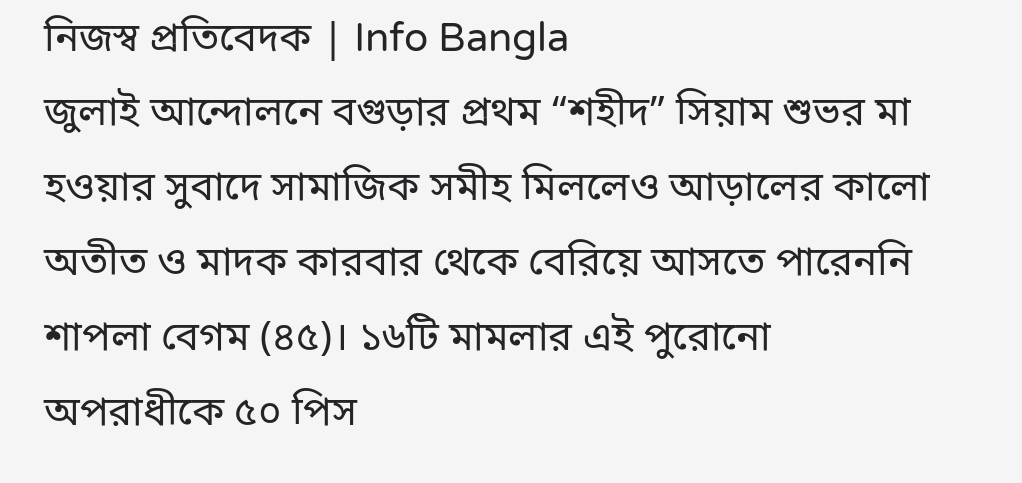নিজস্ব প্রতিবেদক | Info Bangla
জুলাই আন্দোলনে বগুড়ার প্রথম “শহীদ” সিয়াম শুভর মা হওয়ার সুবাদে সামাজিক সমীহ মিললেও আড়ালের কালো অতীত ও মাদক কারবার থেকে বেরিয়ে আসতে পারেননি শাপলা বেগম (৪৫)। ১৬টি মামলার এই পুরোনো অপরাধীকে ৫০ পিস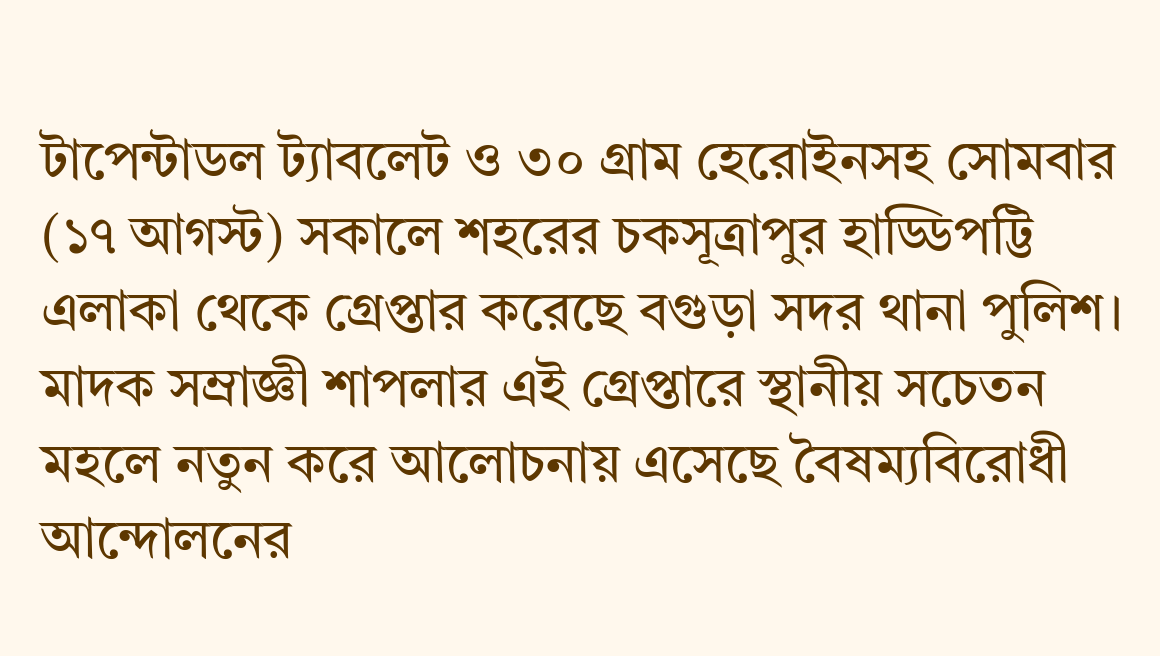টাপেন্টাডল ট্যাবলেট ও ৩০ গ্রাম হেরোইনসহ সোমবার (১৭ আগস্ট) সকালে শহরের চকসূত্রাপুর হাড্ডিপট্টি এলাকা থেকে গ্রেপ্তার করেছে বগুড়া সদর থানা পুলিশ। মাদক সম্রাজ্ঞী শাপলার এই গ্রেপ্তারে স্থানীয় সচেতন মহলে নতুন করে আলোচনায় এসেছে বৈষম্যবিরোধী আন্দোলনের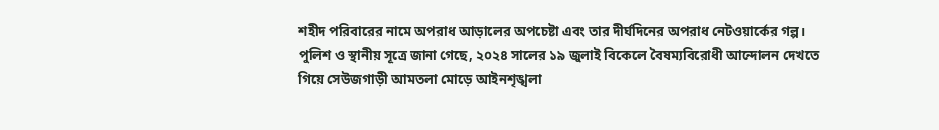শহীদ পরিবারের নামে অপরাধ আড়ালের অপচেষ্টা এবং তার দীর্ঘদিনের অপরাধ নেটওয়ার্কের গল্প।
পুলিশ ও স্থানীয় সূত্রে জানা গেছে, ২০২৪ সালের ১৯ জুলাই বিকেলে বৈষম্যবিরোধী আন্দোলন দেখতে গিয়ে সেউজগাড়ী আমতলা মোড়ে আইনশৃঙ্খলা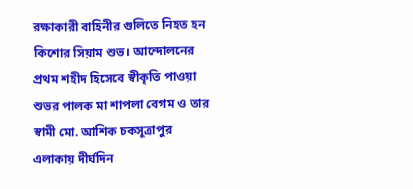রক্ষাকারী বাহিনীর গুলিতে নিহত হন কিশোর সিয়াম শুভ। আন্দোলনের প্রথম শহীদ হিসেবে স্বীকৃতি পাওয়া শুভর পালক মা শাপলা বেগম ও তার স্বামী মো. আশিক চকসূত্রাপুর এলাকায় দীর্ঘদিন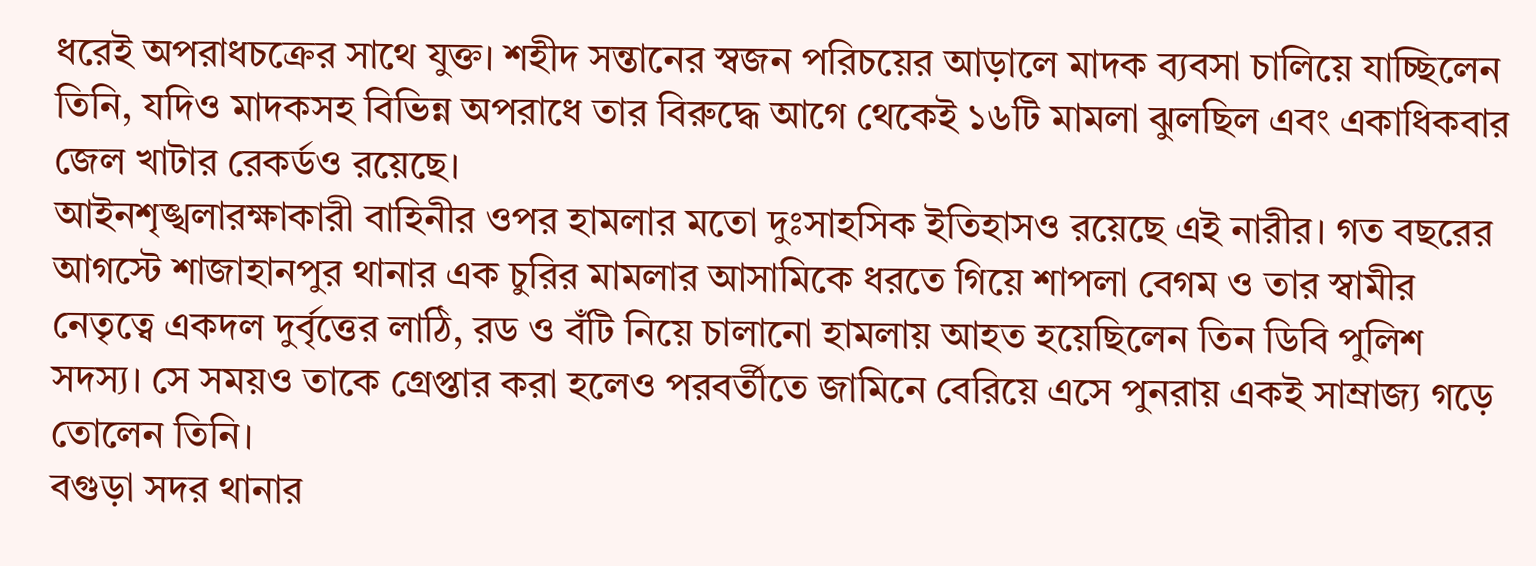ধরেই অপরাধচক্রের সাথে যুক্ত। শহীদ সন্তানের স্বজন পরিচয়ের আড়ালে মাদক ব্যবসা চালিয়ে যাচ্ছিলেন তিনি, যদিও মাদকসহ বিভিন্ন অপরাধে তার বিরুদ্ধে আগে থেকেই ১৬টি মামলা ঝুলছিল এবং একাধিকবার জেল খাটার রেকর্ডও রয়েছে।
আইনশৃঙ্খলারক্ষাকারী বাহিনীর ওপর হামলার মতো দুঃসাহসিক ইতিহাসও রয়েছে এই নারীর। গত বছরের আগস্টে শাজাহানপুর থানার এক চুরির মামলার আসামিকে ধরতে গিয়ে শাপলা বেগম ও তার স্বামীর নেতৃত্বে একদল দুর্বৃত্তের লাঠি, রড ও বঁটি নিয়ে চালানো হামলায় আহত হয়েছিলেন তিন ডিবি পুলিশ সদস্য। সে সময়ও তাকে গ্রেপ্তার করা হলেও পরবর্তীতে জামিনে বেরিয়ে এসে পুনরায় একই সাম্রাজ্য গড়ে তোলেন তিনি।
বগুড়া সদর থানার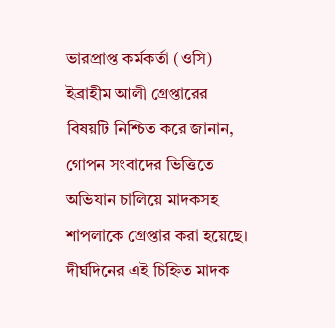ভারপ্রাপ্ত কর্মকর্তা (ওসি) ইব্রাহীম আলী গ্রেপ্তারের বিষয়টি নিশ্চিত করে জানান, গোপন সংবাদের ভিত্তিতে অভিযান চালিয়ে মাদকসহ শাপলাকে গ্রেপ্তার করা হয়েছে। দীর্ঘদিনের এই চিহ্নিত মাদক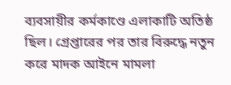ব্যবসায়ীর কর্মকাণ্ডে এলাকাটি অতিষ্ঠ ছিল। গ্রেপ্তারের পর তার বিরুদ্ধে নতুন করে মাদক আইনে মামলা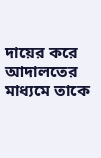দায়ের করে আদালতের মাধ্যমে তাকে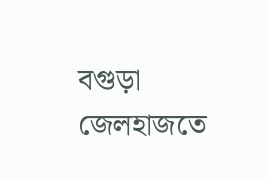বগুড়া জেলহাজতে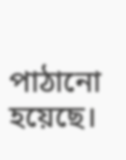পাঠানো হয়েছে।